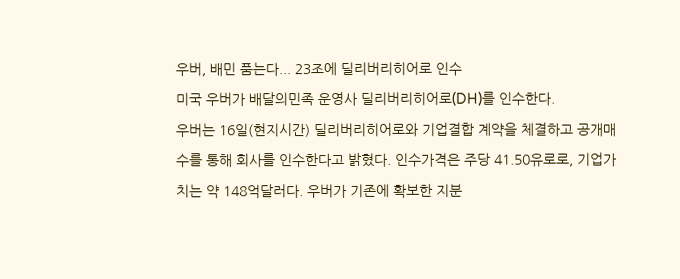우버, 배민 품는다... 23조에 딜리버리히어로 인수
미국 우버가 배달의민족 운영사 딜리버리히어로(DH)를 인수한다.
우버는 16일(현지시간) 딜리버리히어로와 기업결합 계약을 체결하고 공개매수를 통해 회사를 인수한다고 밝혔다. 인수가격은 주당 41.50유로로, 기업가치는 약 148억달러다. 우버가 기존에 확보한 지분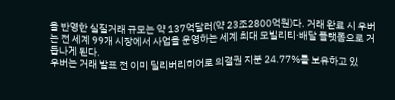을 반영한 실질거래 규모는 약 137억달러(약 23조2800억원)다. 거래 완료 시 우버는 전 세계 99개 시장에서 사업을 운영하는 세계 최대 모빌리티·배달 플랫폼으로 거듭나게 된다.
우버는 거래 발표 전 이미 딜리버리히어로 의결권 지분 24.77%를 보유하고 있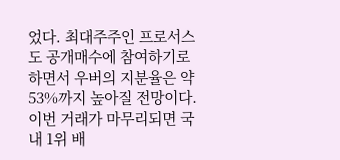었다. 최대주주인 프로서스도 공개매수에 참여하기로 하면서 우버의 지분율은 약 53%까지 높아질 전망이다. 이번 거래가 마무리되면 국내 1위 배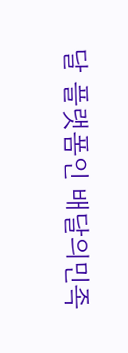달 플랫폼인 배달의민족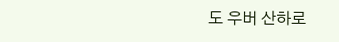도 우버 산하로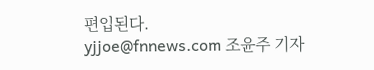편입된다.
yjjoe@fnnews.com 조윤주 기자